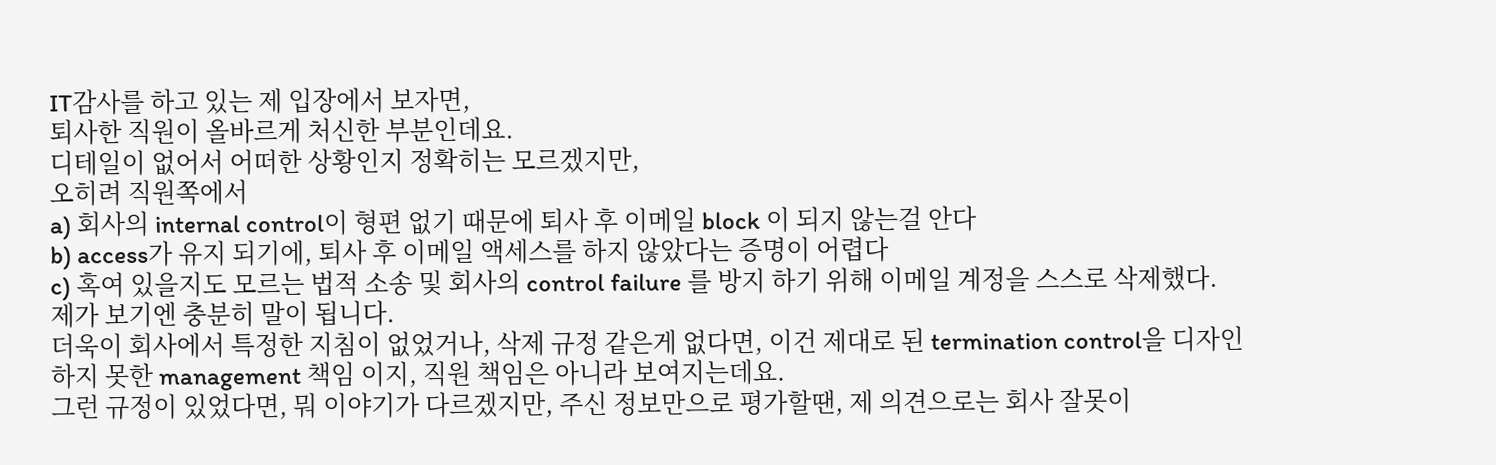IT감사를 하고 있는 제 입장에서 보자면,
퇴사한 직원이 올바르게 처신한 부분인데요.
디테일이 없어서 어떠한 상황인지 정확히는 모르겠지만,
오히려 직원쪽에서
a) 회사의 internal control이 형편 없기 때문에 퇴사 후 이메일 block 이 되지 않는걸 안다
b) access가 유지 되기에, 퇴사 후 이메일 액세스를 하지 않았다는 증명이 어렵다
c) 혹여 있을지도 모르는 법적 소송 및 회사의 control failure 를 방지 하기 위해 이메일 계정을 스스로 삭제했다.
제가 보기엔 충분히 말이 됩니다.
더욱이 회사에서 특정한 지침이 없었거나, 삭제 규정 같은게 없다면, 이건 제대로 된 termination control을 디자인 하지 못한 management 책임 이지, 직원 책임은 아니라 보여지는데요.
그런 규정이 있었다면, 뭐 이야기가 다르겠지만, 주신 정보만으로 평가할땐, 제 의견으로는 회사 잘못이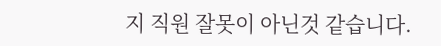지 직원 잘못이 아닌것 같습니다.